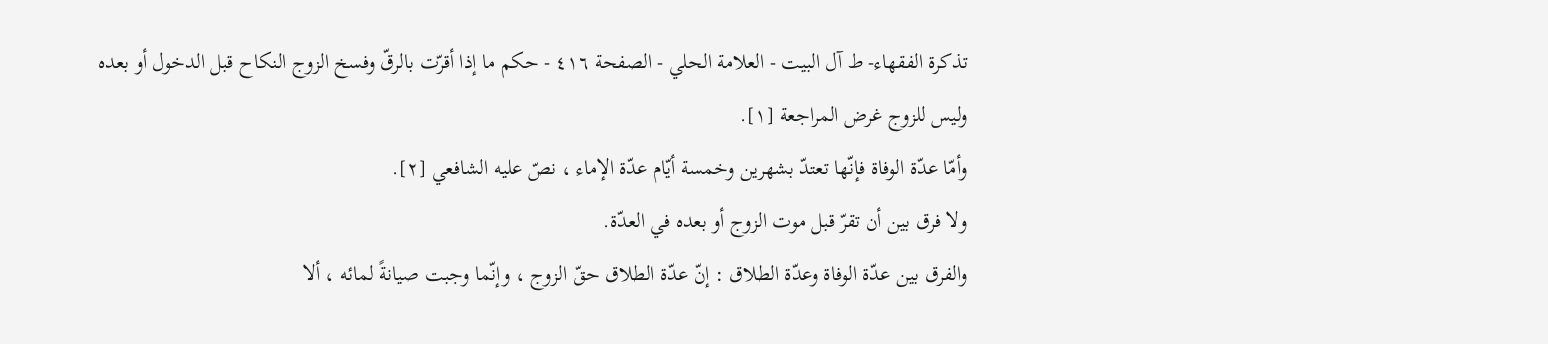تذكرة الفقهاء- ط آل البيت - العلامة الحلي - الصفحة ٤١٦ - حكم ما إذا أقرّت بالرقّ وفسخ الزوج النكاح قبل الدخول أو بعده
وليس للزوج غرض المراجعة [١].
وأمّا عدّة الوفاة فإنّها تعتدّ بشهرين وخمسة أيّام عدّة الإماء ، نصّ عليه الشافعي [٢].
ولا فرق بين أن تقرّ قبل موت الزوج أو بعده في العدّة.
والفرق بين عدّة الوفاة وعدّة الطلاق : إنّ عدّة الطلاق حقّ الزوج ، وإنّما وجبت صيانةً لمائه ، ألا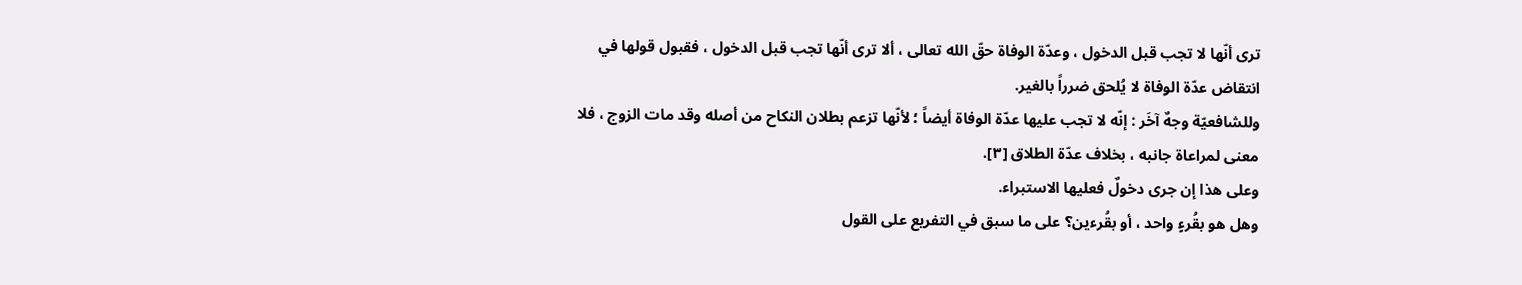ترى أنّها لا تجب قبل الدخول ، وعدّة الوفاة حقّ الله تعالى ، ألا ترى أنّها تجب قبل الدخول ، فقبول قولها في انتقاض عدّة الوفاة لا يُلحق ضرراً بالغير.
وللشافعيّة وجهٌ آخَر : إنّه لا تجب عليها عدّة الوفاة أيضاً ؛ لأنّها تزعم بطلان النكاح من أصله وقد مات الزوج ، فلا معنى لمراعاة جانبه ، بخلاف عدّة الطلاق [٣].
وعلى هذا إن جرى دخولٌ فعليها الاستبراء.
وهل هو بقُرءٍ واحد ، أو بقُرءين؟ على ما سبق في التفريع على القول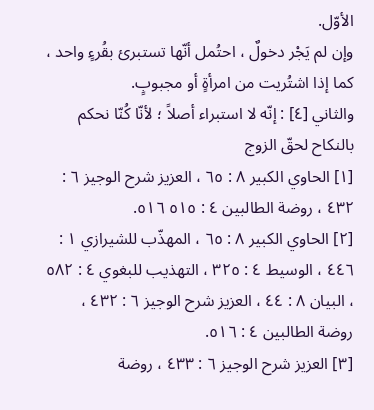الأوّل.
وإن لم يَجْر دخولٌ ، احتُمل أنّها تستبرئ بقُرءٍ واحد ، كما إذا اشتُريت من امرأةٍ أو مجبوبٍ.
والثاني [٤] : إنّه لا استبراء أصلاً ؛ لأنّا كُنّا نحكم بالنكاح لحقّ الزوج
[١] الحاوي الكبير ٨ : ٦٥ ، العزيز شرح الوجيز ٦ : ٤٣٢ ، روضة الطالبين ٤ : ٥١٥ ٥١٦.
[٢] الحاوي الكبير ٨ : ٦٥ ، المهذّب للشيرازي ١ : ٤٤٦ ، الوسيط ٤ : ٣٢٥ ، التهذيب للبغوي ٤ : ٥٨٢ ، البيان ٨ : ٤٤ ، العزيز شرح الوجيز ٦ : ٤٣٢ ، روضة الطالبين ٤ : ٥١٦.
[٣] العزيز شرح الوجيز ٦ : ٤٣٣ ، روضة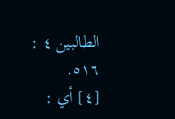الطالبين ٤ : ٥١٦.
[٤] أي :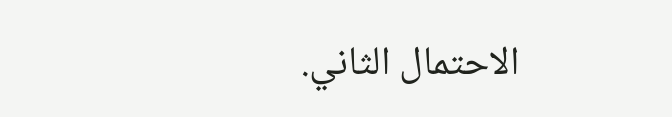الاحتمال الثاني.